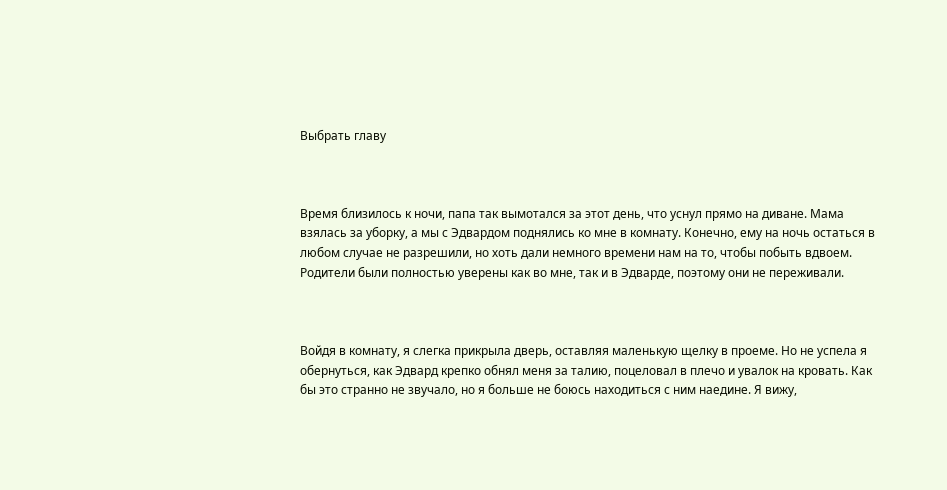Выбрать главу



Время близилось к ночи, папа так вымотался за этот день, что уснул прямо на диване. Мама взялась за уборку, а мы с Эдвардом поднялись ко мне в комнату. Конечно, ему на ночь остаться в любом случае не разрешили, но хоть дали немного времени нам на то, чтобы побыть вдвоем. Родители были полностью уверены как во мне, так и в Эдварде, поэтому они не переживали.



Войдя в комнату, я слегка прикрыла дверь, оставляя маленькую щелку в проеме. Но не успела я обернуться, как Эдвард крепко обнял меня за талию, поцеловал в плечо и увалок на кровать. Как бы это странно не звучало, но я больше не боюсь находиться с ним наедине. Я вижу,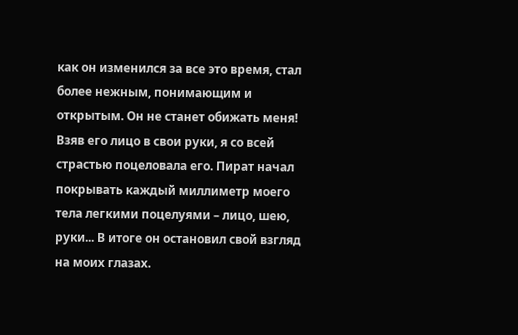как он изменился за все это время, стал более нежным, понимающим и открытым. Он не станет обижать меня! Взяв его лицо в свои руки, я со всей страстью поцеловала его. Пират начал покрывать каждый миллиметр моего тела легкими поцелуями – лицо, шею, руки... В итоге он остановил свой взгляд на моих глазах.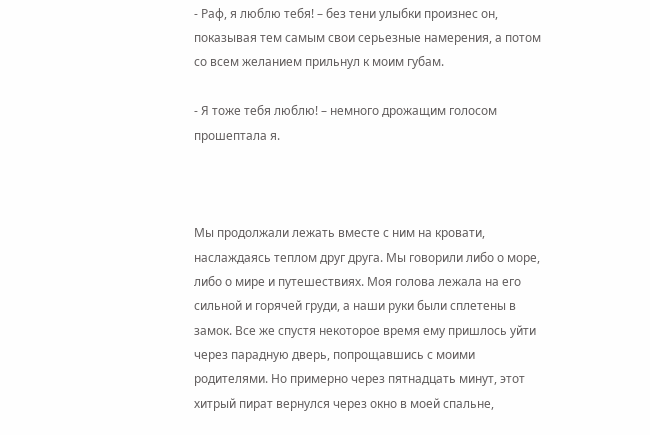- Раф, я люблю тебя! – без тени улыбки произнес он, показывая тем самым свои серьезные намерения, а потом со всем желанием прильнул к моим губам.

- Я тоже тебя люблю! – немного дрожащим голосом прошептала я.



Мы продолжали лежать вместе с ним на кровати, наслаждаясь теплом друг друга. Мы говорили либо о море, либо о мире и путешествиях. Моя голова лежала на его сильной и горячей груди, а наши руки были сплетены в замок. Все же спустя некоторое время ему пришлось уйти через парадную дверь, попрощавшись с моими родителями. Но примерно через пятнадцать минут, этот хитрый пират вернулся через окно в моей спальне,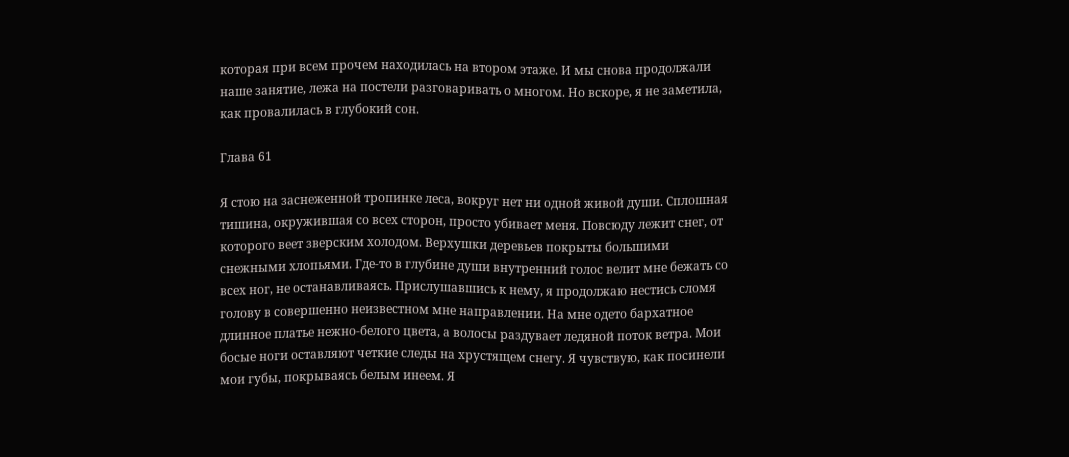которая при всем прочем находилась на втором этаже. И мы снова продолжали наше занятие, лежа на постели разговаривать о многом. Но вскоре, я не заметила, как провалилась в глубокий сон.

Глава 61

Я стою на заснеженной тропинке леса, вокруг нет ни одной живой души. Сплошная тишина, окружившая со всех сторон, просто убивает меня. Повсюду лежит снег, от которого веет зверским холодом. Верхушки деревьев покрыты большими снежными хлопьями. Где-то в глубине души внутренний голос велит мне бежать со всех ног, не останавливаясь. Прислушавшись к нему, я продолжаю нестись сломя голову в совершенно неизвестном мне направлении. На мне одето бархатное длинное платье нежно-белого цвета, а волосы раздувает ледяной поток ветра. Мои босые ноги оставляют четкие следы на хрустящем снегу. Я чувствую, как посинели мои губы, покрываясь белым инеем. Я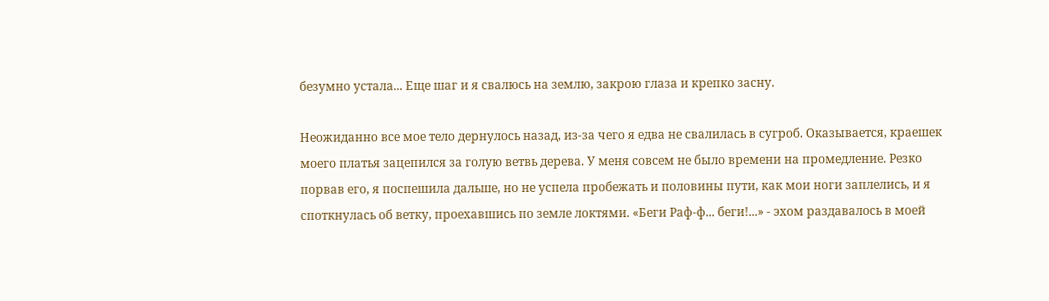безумно устала... Еще шаг и я свалюсь на землю, закрою глаза и крепко засну.

Неожиданно все мое тело дернулось назад, из-за чего я едва не свалилась в сугроб. Оказывается, краешек моего платья зацепился за голую ветвь дерева. У меня совсем не было времени на промедление. Резко порвав его, я поспешила дальше, но не успела пробежать и половины пути, как мои ноги заплелись, и я споткнулась об ветку, проехавшись по земле локтями. «Беги Раф-ф... беги!...» - эхом раздавалось в моей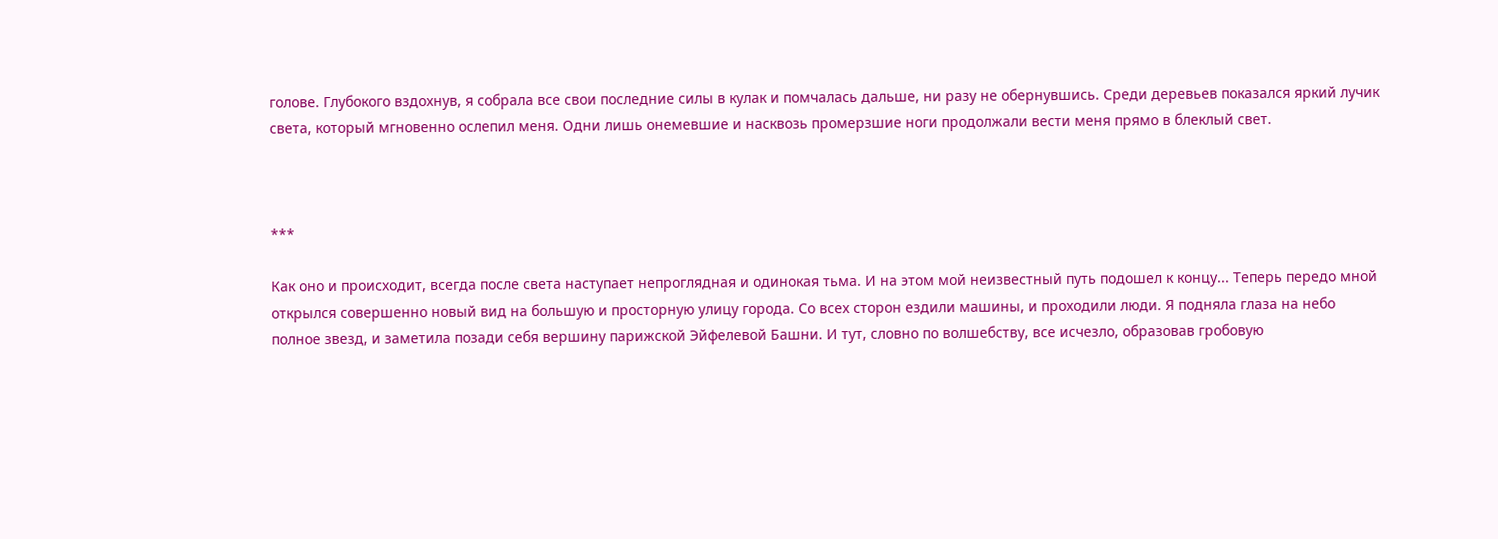голове. Глубокого вздохнув, я собрала все свои последние силы в кулак и помчалась дальше, ни разу не обернувшись. Среди деревьев показался яркий лучик света, который мгновенно ослепил меня. Одни лишь онемевшие и насквозь промерзшие ноги продолжали вести меня прямо в блеклый свет.



***

Как оно и происходит, всегда после света наступает непроглядная и одинокая тьма. И на этом мой неизвестный путь подошел к концу... Теперь передо мной открылся совершенно новый вид на большую и просторную улицу города. Со всех сторон ездили машины, и проходили люди. Я подняла глаза на небо полное звезд, и заметила позади себя вершину парижской Эйфелевой Башни. И тут, словно по волшебству, все исчезло, образовав гробовую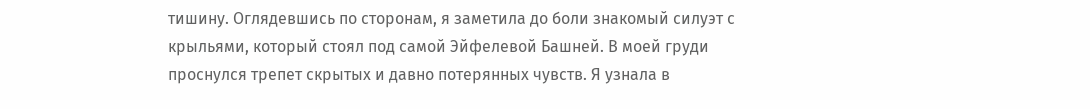тишину. Оглядевшись по сторонам, я заметила до боли знакомый силуэт с крыльями, который стоял под самой Эйфелевой Башней. В моей груди проснулся трепет скрытых и давно потерянных чувств. Я узнала в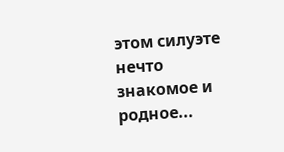этом силуэте нечто знакомое и родное...